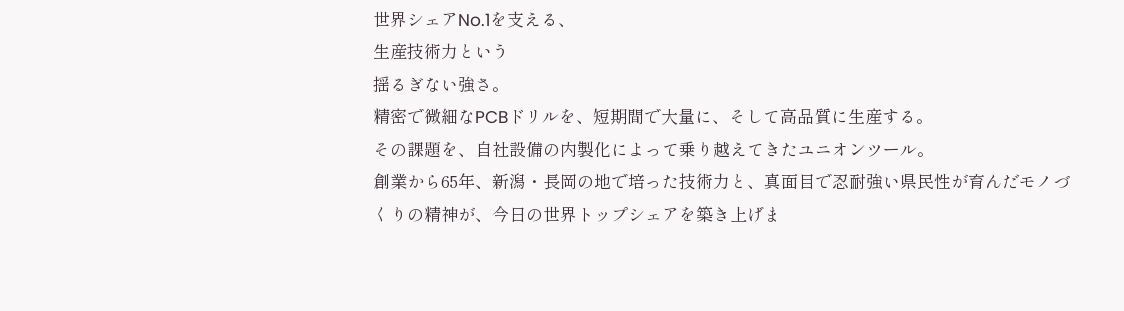世界シェアNo.1を支える、
生産技術力という
揺るぎない強さ。
精密で微細なPCBドリルを、短期間で大量に、そして高品質に生産する。
その課題を、自社設備の内製化によって乗り越えてきたユニオンツール。
創業から65年、新潟・長岡の地で培った技術力と、真面目で忍耐強い県民性が育んだモノづくりの精神が、今日の世界トップシェアを築き上げま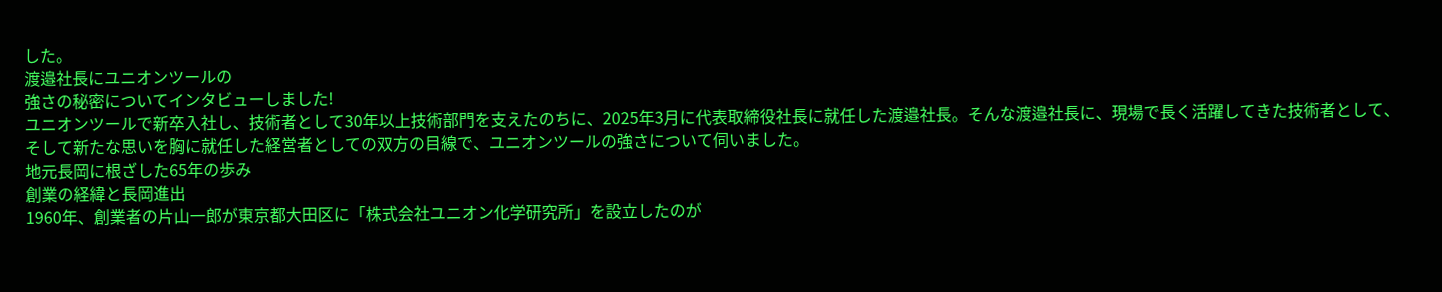した。
渡邉社長にユニオンツールの
強さの秘密についてインタビューしました!
ユニオンツールで新卒入社し、技術者として30年以上技術部門を支えたのちに、2025年3月に代表取締役社長に就任した渡邉社長。そんな渡邉社長に、現場で長く活躍してきた技術者として、そして新たな思いを胸に就任した経営者としての双方の目線で、ユニオンツールの強さについて伺いました。
地元長岡に根ざした65年の歩み
創業の経緯と長岡進出
1960年、創業者の片山一郎が東京都大田区に「株式会社ユニオン化学研究所」を設立したのが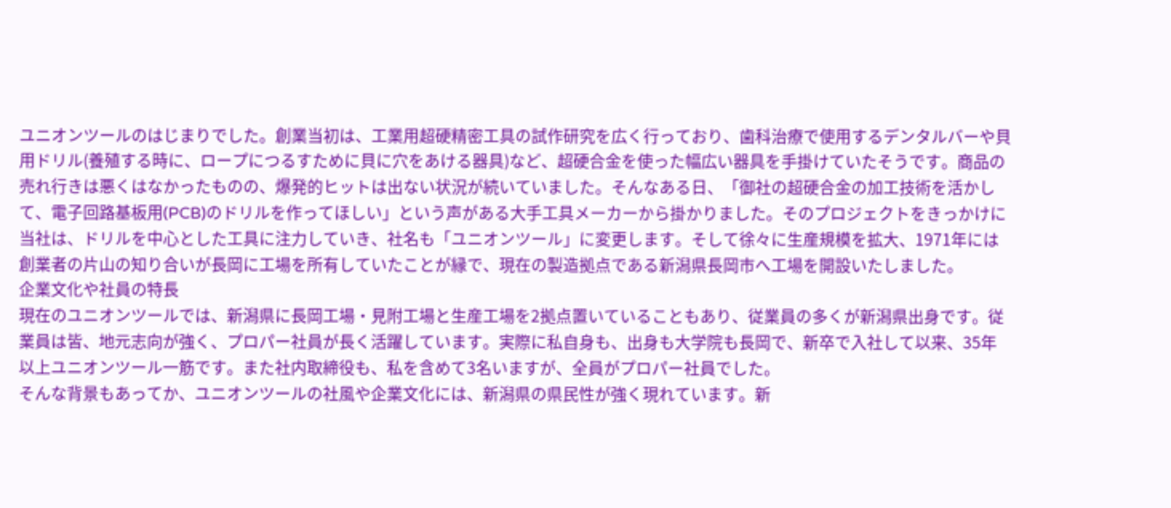ユニオンツールのはじまりでした。創業当初は、工業用超硬精密工具の試作研究を広く行っており、歯科治療で使用するデンタルバーや貝用ドリル(養殖する時に、ロープにつるすために貝に穴をあける器具)など、超硬合金を使った幅広い器具を手掛けていたそうです。商品の売れ行きは悪くはなかったものの、爆発的ヒットは出ない状況が続いていました。そんなある日、「御社の超硬合金の加工技術を活かして、電子回路基板用(PCB)のドリルを作ってほしい」という声がある大手工具メーカーから掛かりました。そのプロジェクトをきっかけに当社は、ドリルを中心とした工具に注力していき、社名も「ユニオンツール」に変更します。そして徐々に生産規模を拡大、1971年には創業者の片山の知り合いが長岡に工場を所有していたことが縁で、現在の製造拠点である新潟県長岡市へ工場を開設いたしました。
企業文化や社員の特長
現在のユニオンツールでは、新潟県に長岡工場・見附工場と生産工場を2拠点置いていることもあり、従業員の多くが新潟県出身です。従業員は皆、地元志向が強く、プロパー社員が長く活躍しています。実際に私自身も、出身も大学院も長岡で、新卒で入社して以来、35年以上ユニオンツール一筋です。また社内取締役も、私を含めて3名いますが、全員がプロパー社員でした。
そんな背景もあってか、ユニオンツールの社風や企業文化には、新潟県の県民性が強く現れています。新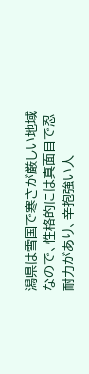潟県は雪国で寒さが厳しい地域なので、性格的には真面目で忍耐力があり、辛抱強い人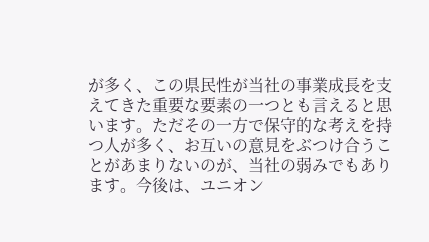が多く、この県民性が当社の事業成長を支えてきた重要な要素の一つとも言えると思います。ただその一方で保守的な考えを持つ人が多く、お互いの意見をぶつけ合うことがあまりないのが、当社の弱みでもあります。今後は、ユニオン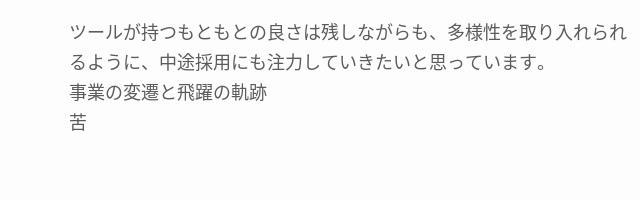ツールが持つもともとの良さは残しながらも、多様性を取り入れられるように、中途採用にも注力していきたいと思っています。
事業の変遷と飛躍の軌跡
苦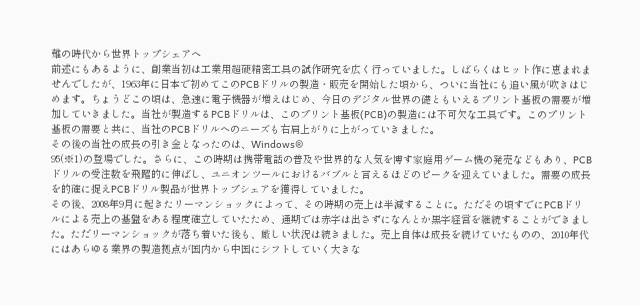難の時代から世界トップシェアへ
前述にもあるように、創業当初は工業用超硬精密工具の試作研究を広く行っていました。しばらくはヒット作に恵まれませんでしたが、1963年に日本で初めてこのPCBドリルの製造・販売を開始した頃から、ついに当社にも追い風が吹きはじめます。ちょうどこの頃は、急速に電子機器が増えはじめ、今日のデジタル世界の礎ともいえるプリント基板の需要が増加していきました。当社が製造するPCBドリルは、このプリント基板(PCB)の製造には不可欠な工具です。このプリント基板の需要と共に、当社のPCBドリルへのニーズも右肩上がりに上がっていきました。
その後の当社の成長の引き金となったのは、Windows®
95(※1)の登場でした。さらに、この時期は携帯電話の普及や世界的な人気を博す家庭用ゲーム機の発売などもあり、PCBドリルの受注数を飛躍的に伸ばし、ユニオンツールにおけるバブルと言えるほどのピークを迎えていました。需要の成長を的確に捉えPCBドリル製品が世界トップシェアを獲得していました。
その後、2008年9月に起きたリーマンショックによって、その時期の売上は半減することに。ただその頃すでにPCBドリルによる売上の基盤をある程度確立していたため、通期では赤字は出さずになんとか黒字経営を継続することができました。ただリーマンショックが落ち着いた後も、厳しい状況は続きました。売上自体は成長を続けていたものの、2010年代にはあらゆる業界の製造拠点が国内から中国にシフトしていく大きな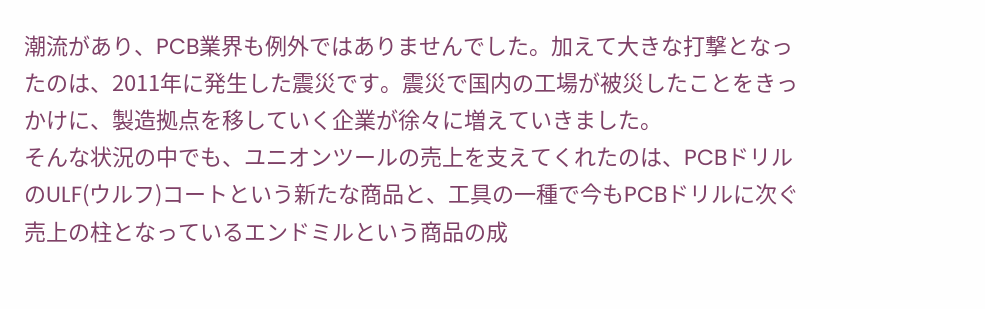潮流があり、PCB業界も例外ではありませんでした。加えて大きな打撃となったのは、2011年に発生した震災です。震災で国内の工場が被災したことをきっかけに、製造拠点を移していく企業が徐々に増えていきました。
そんな状況の中でも、ユニオンツールの売上を支えてくれたのは、PCBドリルのULF(ウルフ)コートという新たな商品と、工具の一種で今もPCBドリルに次ぐ売上の柱となっているエンドミルという商品の成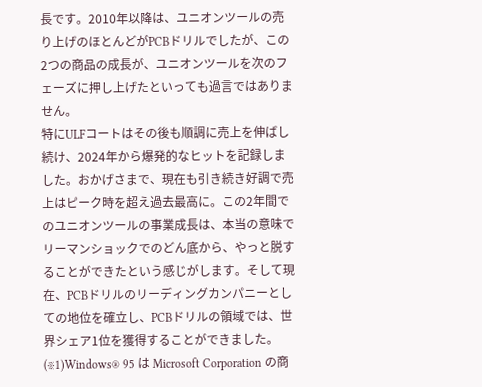長です。2010年以降は、ユニオンツールの売り上げのほとんどがPCBドリルでしたが、この2つの商品の成長が、ユニオンツールを次のフェーズに押し上げたといっても過言ではありません。
特にULFコートはその後も順調に売上を伸ばし続け、2024年から爆発的なヒットを記録しました。おかげさまで、現在も引き続き好調で売上はピーク時を超え過去最高に。この2年間でのユニオンツールの事業成長は、本当の意味でリーマンショックでのどん底から、やっと脱することができたという感じがします。そして現在、PCBドリルのリーディングカンパニーとしての地位を確立し、PCBドリルの領域では、世界シェア1位を獲得することができました。
(※1)Windows® 95 は Microsoft Corporation の商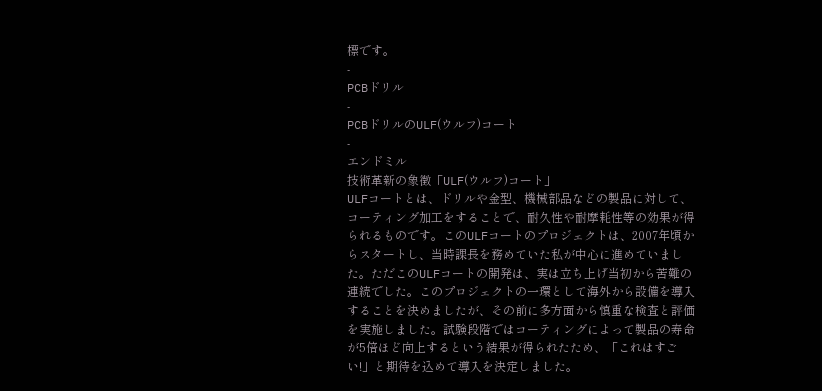標です。
-
PCBドリル
-
PCBドリルのULF(ウルフ)コート
-
エンドミル
技術革新の象徴「ULF(ウルフ)コート」
ULFコートとは、ドリルや金型、機械部品などの製品に対して、コーティング加工をすることで、耐久性や耐摩耗性等の効果が得られるものです。このULFコートのプロジェクトは、2007年頃からスタートし、当時課長を務めていた私が中心に進めていました。ただこのULFコートの開発は、実は立ち上げ当初から苦難の連続でした。このプロジェクトの一環として海外から設備を導入することを決めましたが、その前に多方面から慎重な検査と評価を実施しました。試験段階ではコーティングによって製品の寿命が5倍ほど向上するという結果が得られたため、「これはすごい!」と期待を込めて導入を決定しました。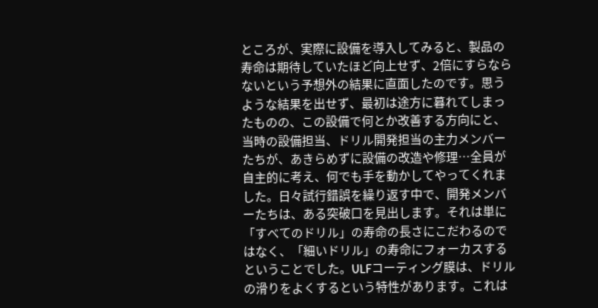ところが、実際に設備を導入してみると、製品の寿命は期待していたほど向上せず、2倍にすらならないという予想外の結果に直面したのです。思うような結果を出せず、最初は途方に暮れてしまったものの、この設備で何とか改善する方向にと、当時の設備担当、ドリル開発担当の主力メンバーたちが、あきらめずに設備の改造や修理…全員が自主的に考え、何でも手を動かしてやってくれました。日々試行錯誤を繰り返す中で、開発メンバーたちは、ある突破口を見出します。それは単に「すべてのドリル」の寿命の長さにこだわるのではなく、「細いドリル」の寿命にフォーカスするということでした。ULFコーティング膜は、ドリルの滑りをよくするという特性があります。これは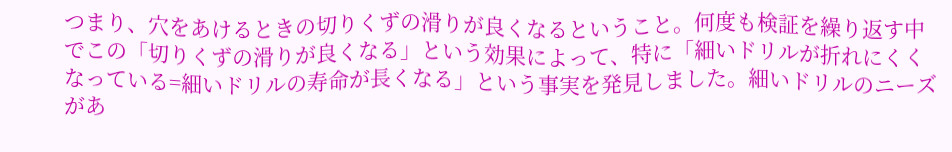つまり、穴をあけるときの切りくずの滑りが良くなるということ。何度も検証を繰り返す中でこの「切りくずの滑りが良くなる」という効果によって、特に「細いドリルが折れにくくなっている=細いドリルの寿命が長くなる」という事実を発見しました。細いドリルのニーズがあ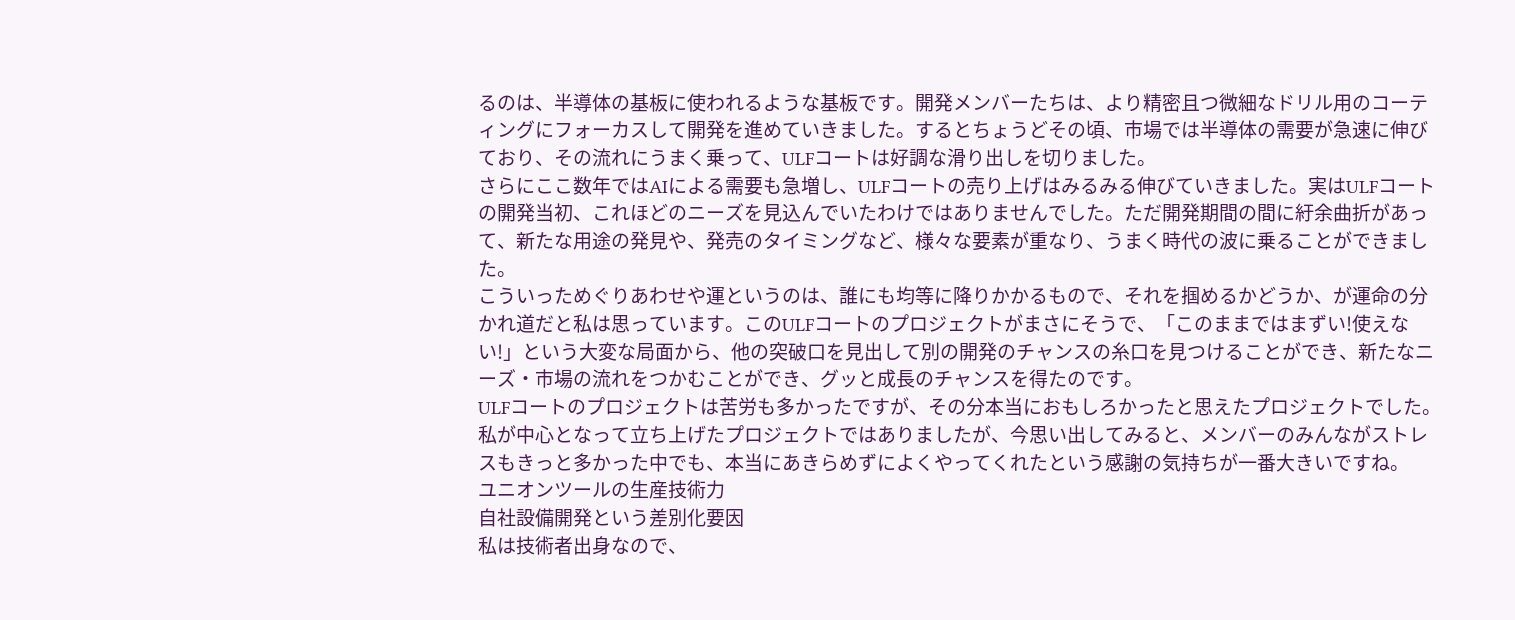るのは、半導体の基板に使われるような基板です。開発メンバーたちは、より精密且つ微細なドリル用のコーティングにフォーカスして開発を進めていきました。するとちょうどその頃、市場では半導体の需要が急速に伸びており、その流れにうまく乗って、ULFコートは好調な滑り出しを切りました。
さらにここ数年ではAIによる需要も急増し、ULFコートの売り上げはみるみる伸びていきました。実はULFコートの開発当初、これほどのニーズを見込んでいたわけではありませんでした。ただ開発期間の間に紆余曲折があって、新たな用途の発見や、発売のタイミングなど、様々な要素が重なり、うまく時代の波に乗ることができました。
こういっためぐりあわせや運というのは、誰にも均等に降りかかるもので、それを掴めるかどうか、が運命の分かれ道だと私は思っています。このULFコートのプロジェクトがまさにそうで、「このままではまずい!使えない!」という大変な局面から、他の突破口を見出して別の開発のチャンスの糸口を見つけることができ、新たなニーズ・市場の流れをつかむことができ、グッと成長のチャンスを得たのです。
ULFコートのプロジェクトは苦労も多かったですが、その分本当におもしろかったと思えたプロジェクトでした。私が中心となって立ち上げたプロジェクトではありましたが、今思い出してみると、メンバーのみんながストレスもきっと多かった中でも、本当にあきらめずによくやってくれたという感謝の気持ちが一番大きいですね。
ユニオンツールの生産技術力
自社設備開発という差別化要因
私は技術者出身なので、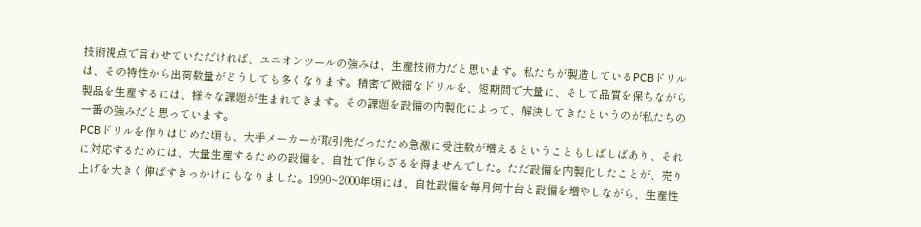技術視点で言わせていただければ、ユニオンツールの強みは、生産技術力だと思います。私たちが製造しているPCBドリルは、その特性から出荷数量がどうしても多くなります。精密で微細なドリルを、短期間で大量に、そして品質を保ちながら製品を生産するには、様々な課題が生まれてきます。その課題を設備の内製化によって、解決してきたというのが私たちの一番の強みだと思っています。
PCBドリルを作りはじめた頃も、大手メーカーが取引先だったため急激に受注数が増えるということもしばしばあり、それに対応するためには、大量生産するための設備を、自社で作らざるを得ませんでした。ただ設備を内製化したことが、売り上げを大きく伸ばすきっかけにもなりました。1990~2000年頃には、自社設備を毎月何十台と設備を増やしながら、生産性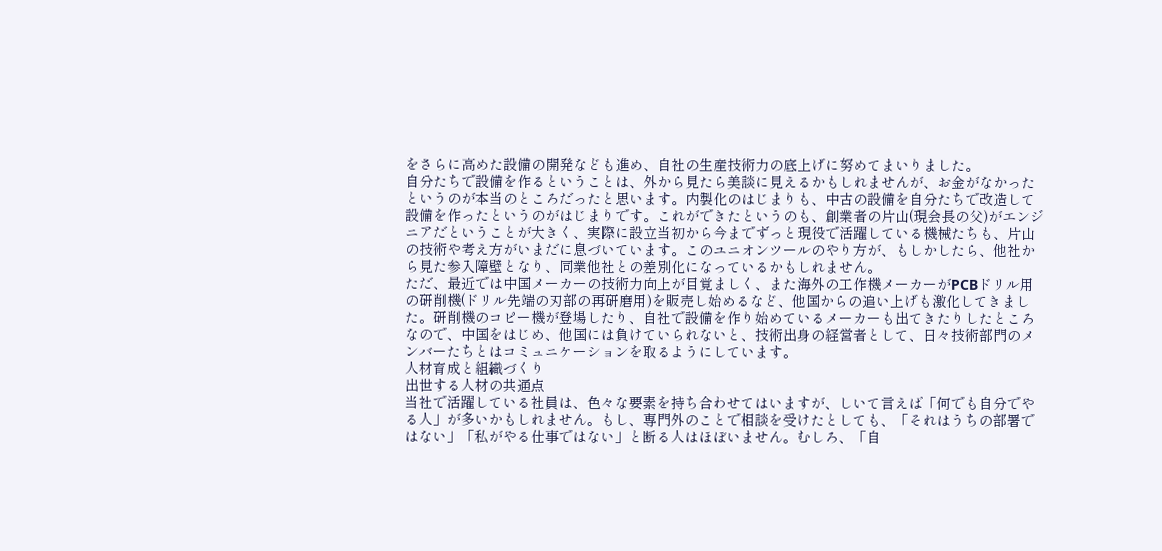をさらに高めた設備の開発なども進め、自社の生産技術力の底上げに努めてまいりました。
自分たちで設備を作るということは、外から見たら美談に見えるかもしれませんが、お金がなかったというのが本当のところだったと思います。内製化のはじまりも、中古の設備を自分たちで改造して設備を作ったというのがはじまりです。これができたというのも、創業者の片山(現会長の父)がエンジニアだということが大きく、実際に設立当初から今までずっと現役で活躍している機械たちも、片山の技術や考え方がいまだに息づいています。このユニオンツールのやり方が、もしかしたら、他社から見た参入障壁となり、同業他社との差別化になっているかもしれません。
ただ、最近では中国メーカーの技術力向上が目覚ましく、また海外の工作機メーカーがPCBドリル用の研削機(ドリル先端の刃部の再研磨用)を販売し始めるなど、他国からの追い上げも激化してきました。研削機のコピー機が登場したり、自社で設備を作り始めているメーカーも出てきたりしたところなので、中国をはじめ、他国には負けていられないと、技術出身の経営者として、日々技術部門のメンバーたちとはコミュニケーションを取るようにしています。
人材育成と組織づくり
出世する人材の共通点
当社で活躍している社員は、色々な要素を持ち合わせてはいますが、しいて言えば「何でも自分でやる人」が多いかもしれません。もし、専門外のことで相談を受けたとしても、「それはうちの部署ではない」「私がやる仕事ではない」と断る人はほぼいません。むしろ、「自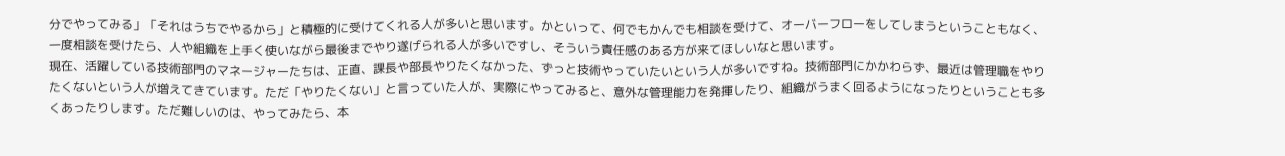分でやってみる」「それはうちでやるから」と積極的に受けてくれる人が多いと思います。かといって、何でもかんでも相談を受けて、オーバーフローをしてしまうということもなく、一度相談を受けたら、人や組織を上手く使いながら最後までやり遂げられる人が多いですし、そういう責任感のある方が来てほしいなと思います。
現在、活躍している技術部門のマネージャーたちは、正直、課長や部長やりたくなかった、ずっと技術やっていたいという人が多いですね。技術部門にかかわらず、最近は管理職をやりたくないという人が増えてきています。ただ「やりたくない」と言っていた人が、実際にやってみると、意外な管理能力を発揮したり、組織がうまく回るようになったりということも多くあったりします。ただ難しいのは、やってみたら、本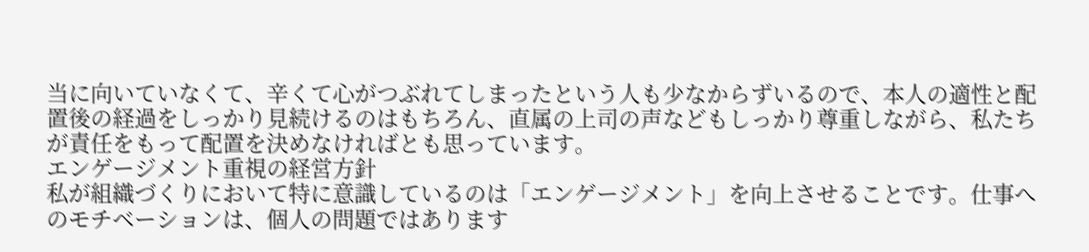当に向いていなくて、辛くて心がつぶれてしまったという人も少なからずいるので、本人の適性と配置後の経過をしっかり見続けるのはもちろん、直属の上司の声などもしっかり尊重しながら、私たちが責任をもって配置を決めなければとも思っています。
エンゲージメント重視の経営方針
私が組織づくりにおいて特に意識しているのは「エンゲージメント」を向上させることです。仕事へのモチベーションは、個人の問題ではあります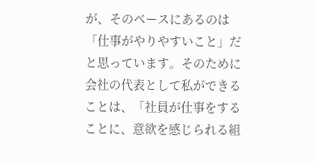が、そのベースにあるのは「仕事がやりやすいこと」だと思っています。そのために会社の代表として私ができることは、「社員が仕事をすることに、意欲を感じられる組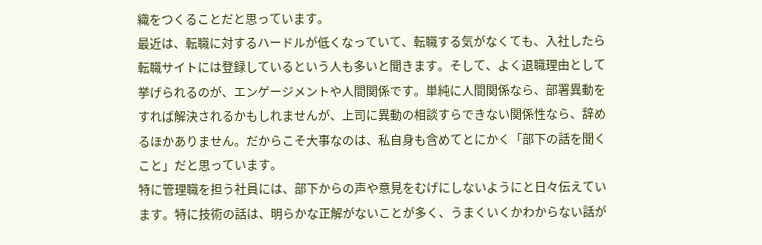織をつくることだと思っています。
最近は、転職に対するハードルが低くなっていて、転職する気がなくても、入社したら転職サイトには登録しているという人も多いと聞きます。そして、よく退職理由として挙げられるのが、エンゲージメントや人間関係です。単純に人間関係なら、部署異動をすれば解決されるかもしれませんが、上司に異動の相談すらできない関係性なら、辞めるほかありません。だからこそ大事なのは、私自身も含めてとにかく「部下の話を聞くこと」だと思っています。
特に管理職を担う社員には、部下からの声や意見をむげにしないようにと日々伝えています。特に技術の話は、明らかな正解がないことが多く、うまくいくかわからない話が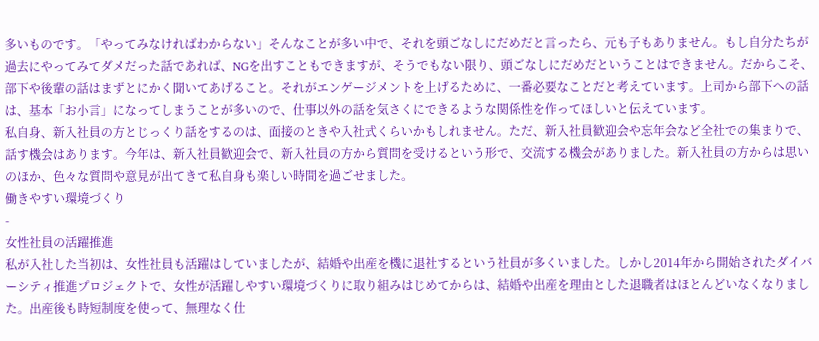多いものです。「やってみなければわからない」そんなことが多い中で、それを頭ごなしにだめだと言ったら、元も子もありません。もし自分たちが過去にやってみてダメだった話であれば、NGを出すこともできますが、そうでもない限り、頭ごなしにだめだということはできません。だからこそ、部下や後輩の話はまずとにかく聞いてあげること。それがエンゲージメントを上げるために、一番必要なことだと考えています。上司から部下への話は、基本「お小言」になってしまうことが多いので、仕事以外の話を気さくにできるような関係性を作ってほしいと伝えています。
私自身、新入社員の方とじっくり話をするのは、面接のときや入社式くらいかもしれません。ただ、新入社員歓迎会や忘年会など全社での集まりで、話す機会はあります。今年は、新入社員歓迎会で、新入社員の方から質問を受けるという形で、交流する機会がありました。新入社員の方からは思いのほか、色々な質問や意見が出てきて私自身も楽しい時間を過ごせました。
働きやすい環境づくり
-
女性社員の活躍推進
私が入社した当初は、女性社員も活躍はしていましたが、結婚や出産を機に退社するという社員が多くいました。しかし2014年から開始されたダイバーシティ推進プロジェクトで、女性が活躍しやすい環境づくりに取り組みはじめてからは、結婚や出産を理由とした退職者はほとんどいなくなりました。出産後も時短制度を使って、無理なく仕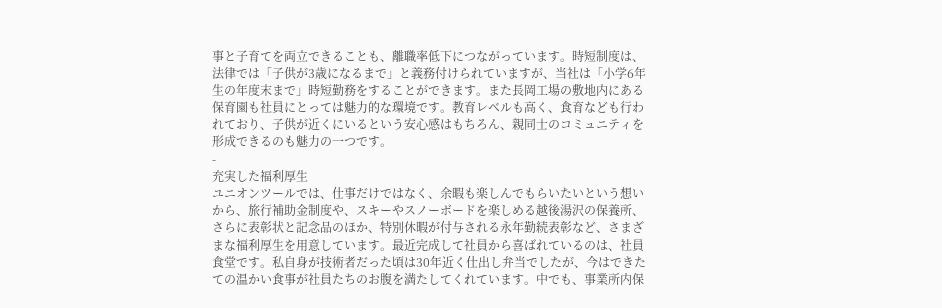事と子育てを両立できることも、離職率低下につながっています。時短制度は、法律では「子供が3歳になるまで」と義務付けられていますが、当社は「小学6年生の年度末まで」時短勤務をすることができます。また長岡工場の敷地内にある保育園も社員にとっては魅力的な環境です。教育レベルも高く、食育なども行われており、子供が近くにいるという安心感はもちろん、親同士のコミュニティを形成できるのも魅力の一つです。
-
充実した福利厚生
ユニオンツールでは、仕事だけではなく、余暇も楽しんでもらいたいという想いから、旅行補助金制度や、スキーやスノーボードを楽しめる越後湯沢の保養所、さらに表彰状と記念品のほか、特別休暇が付与される永年勤続表彰など、さまざまな福利厚生を用意しています。最近完成して社員から喜ばれているのは、社員食堂です。私自身が技術者だった頃は30年近く仕出し弁当でしたが、今はできたての温かい食事が社員たちのお腹を満たしてくれています。中でも、事業所内保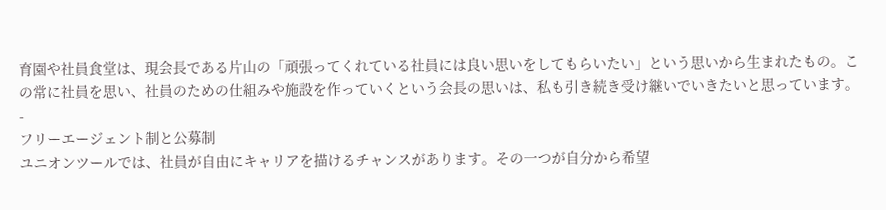育園や社員食堂は、現会長である片山の「頑張ってくれている社員には良い思いをしてもらいたい」という思いから生まれたもの。この常に社員を思い、社員のための仕組みや施設を作っていくという会長の思いは、私も引き続き受け継いでいきたいと思っています。
-
フリーエージェント制と公募制
ユニオンツールでは、社員が自由にキャリアを描けるチャンスがあります。その一つが自分から希望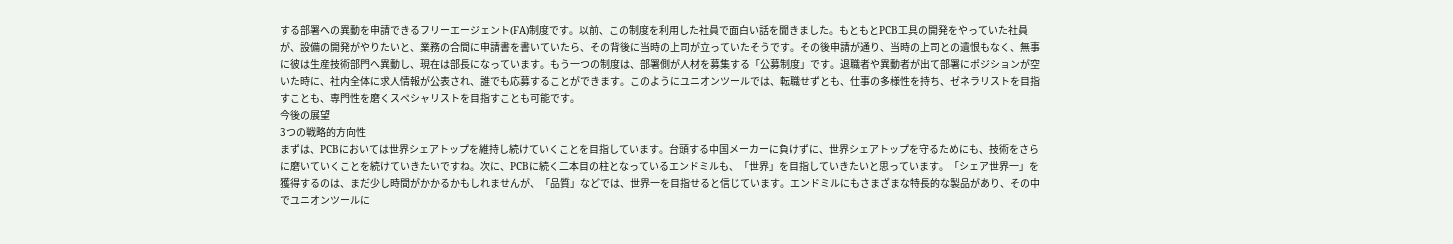する部署への異動を申請できるフリーエージェント(FA)制度です。以前、この制度を利用した社員で面白い話を聞きました。もともとPCB工具の開発をやっていた社員が、設備の開発がやりたいと、業務の合間に申請書を書いていたら、その背後に当時の上司が立っていたそうです。その後申請が通り、当時の上司との遺恨もなく、無事に彼は生産技術部門へ異動し、現在は部長になっています。もう一つの制度は、部署側が人材を募集する「公募制度」です。退職者や異動者が出て部署にポジションが空いた時に、社内全体に求人情報が公表され、誰でも応募することができます。このようにユニオンツールでは、転職せずとも、仕事の多様性を持ち、ゼネラリストを目指すことも、専門性を磨くスペシャリストを目指すことも可能です。
今後の展望
3つの戦略的方向性
まずは、PCBにおいては世界シェアトップを維持し続けていくことを目指しています。台頭する中国メーカーに負けずに、世界シェアトップを守るためにも、技術をさらに磨いていくことを続けていきたいですね。次に、PCBに続く二本目の柱となっているエンドミルも、「世界」を目指していきたいと思っています。「シェア世界一」を獲得するのは、まだ少し時間がかかるかもしれませんが、「品質」などでは、世界一を目指せると信じています。エンドミルにもさまざまな特長的な製品があり、その中でユニオンツールに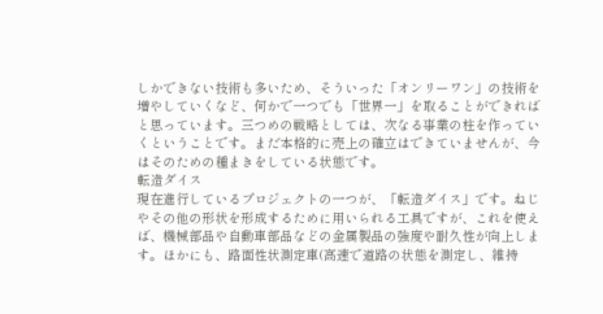しかできない技術も多いため、そういった「オンリーワン」の技術を増やしていくなど、何かで一つでも「世界一」を取ることができればと思っています。三つめの戦略としては、次なる事業の柱を作っていくということです。まだ本格的に売上の確立はできていませんが、今はそのための種まきをしている状態です。
転造ダイス
現在進行しているプロジェクトの一つが、「転造ダイス」です。ねじやその他の形状を形成するために用いられる工具ですが、これを使えば、機械部品や自動車部品などの金属製品の強度や耐久性が向上します。ほかにも、路面性状測定車(高速で道路の状態を測定し、維持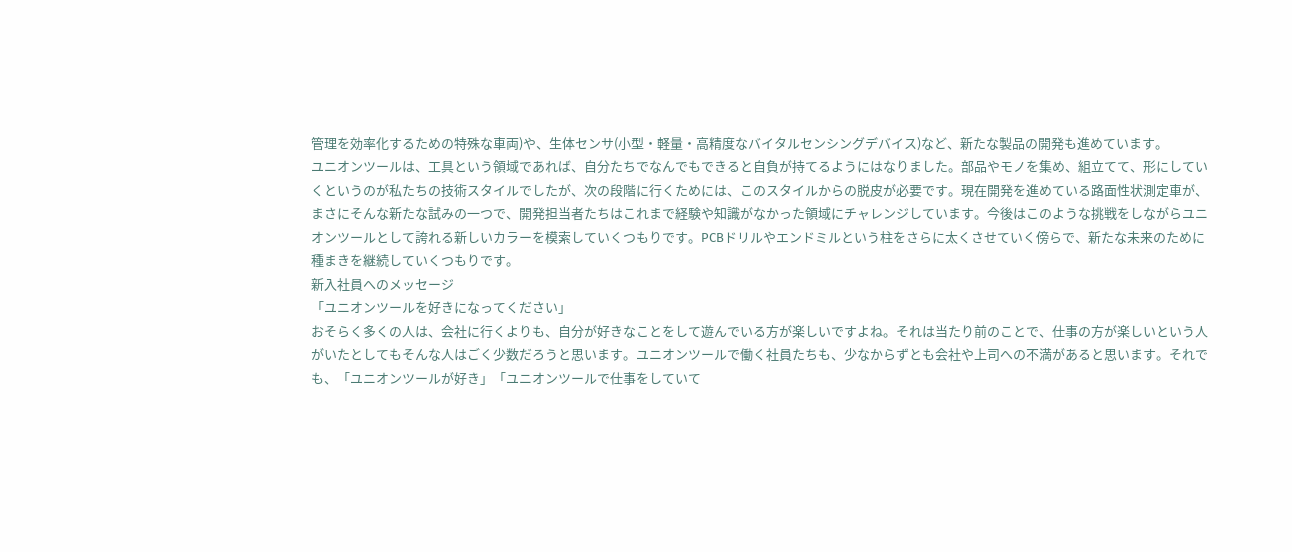管理を効率化するための特殊な車両)や、生体センサ(小型・軽量・高精度なバイタルセンシングデバイス)など、新たな製品の開発も進めています。
ユニオンツールは、工具という領域であれば、自分たちでなんでもできると自負が持てるようにはなりました。部品やモノを集め、組立てて、形にしていくというのが私たちの技術スタイルでしたが、次の段階に行くためには、このスタイルからの脱皮が必要です。現在開発を進めている路面性状測定車が、まさにそんな新たな試みの一つで、開発担当者たちはこれまで経験や知識がなかった領域にチャレンジしています。今後はこのような挑戦をしながらユニオンツールとして誇れる新しいカラーを模索していくつもりです。PCBドリルやエンドミルという柱をさらに太くさせていく傍らで、新たな未来のために種まきを継続していくつもりです。
新入社員へのメッセージ
「ユニオンツールを好きになってください」
おそらく多くの人は、会社に行くよりも、自分が好きなことをして遊んでいる方が楽しいですよね。それは当たり前のことで、仕事の方が楽しいという人がいたとしてもそんな人はごく少数だろうと思います。ユニオンツールで働く社員たちも、少なからずとも会社や上司への不満があると思います。それでも、「ユニオンツールが好き」「ユニオンツールで仕事をしていて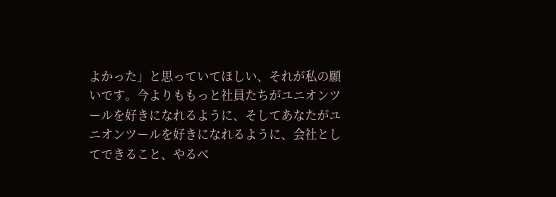よかった」と思っていてほしい、それが私の願いです。今よりももっと社員たちがユニオンツールを好きになれるように、そしてあなたがユニオンツールを好きになれるように、会社としてできること、やるべ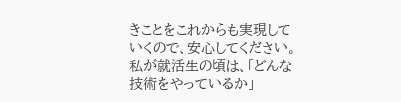きことをこれからも実現していくので、安心してください。
私が就活生の頃は、「どんな技術をやっているか」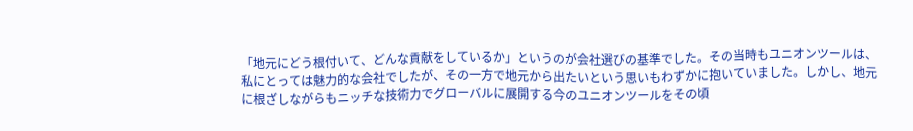「地元にどう根付いて、どんな貢献をしているか」というのが会社選びの基準でした。その当時もユニオンツールは、私にとっては魅力的な会社でしたが、その一方で地元から出たいという思いもわずかに抱いていました。しかし、地元に根ざしながらもニッチな技術力でグローバルに展開する今のユニオンツールをその頃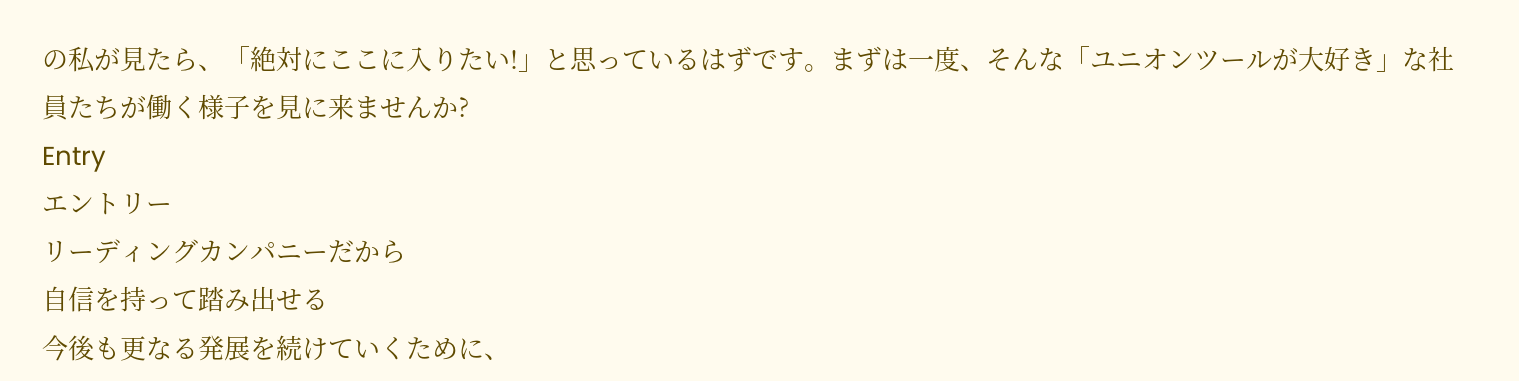の私が見たら、「絶対にここに入りたい!」と思っているはずです。まずは一度、そんな「ユニオンツールが大好き」な社員たちが働く様子を見に来ませんか?
Entry
エントリー
リーディングカンパニーだから
自信を持って踏み出せる
今後も更なる発展を続けていくために、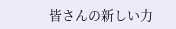皆さんの新しい力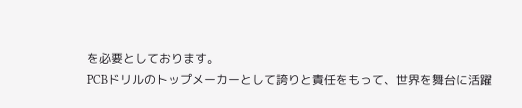を必要としております。
PCBドリルのトップメーカーとして誇りと責任をもって、世界を舞台に活躍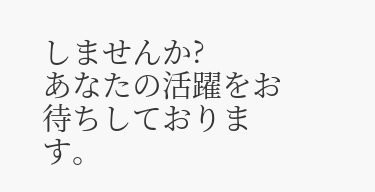しませんか?
あなたの活躍をお待ちしております。